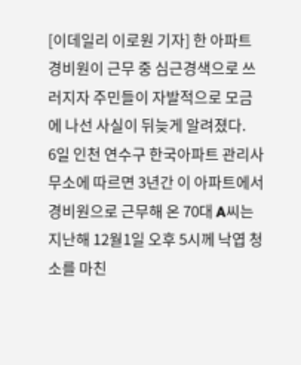[이데일리 이로원 기자] 한 아파트 경비원이 근무 중 심근경색으로 쓰러지자 주민들이 자발적으로 모금에 나선 사실이 뒤늦게 알려졌다.
6일 인천 연수구 한국아파트 관리사무소에 따르면 3년간 이 아파트에서 경비원으로 근무해 온 70대 A씨는 지난해 12월1일 오후 5시께 낙엽 청소를 마친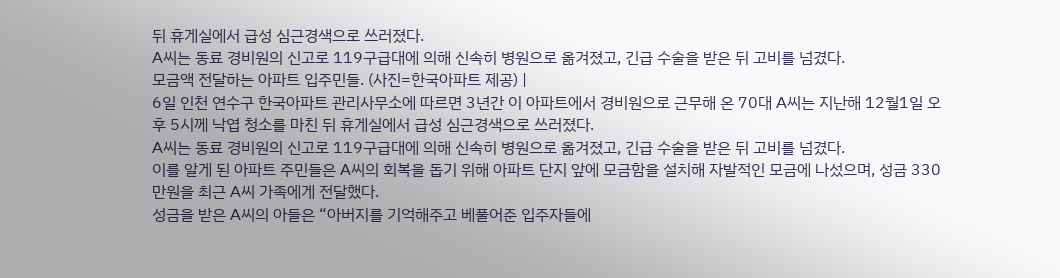뒤 휴게실에서 급성 심근경색으로 쓰러졌다.
A씨는 동료 경비원의 신고로 119구급대에 의해 신속히 병원으로 옮겨졌고, 긴급 수술을 받은 뒤 고비를 넘겼다.
모금액 전달하는 아파트 입주민들. (사진=한국아파트 제공) |
6일 인천 연수구 한국아파트 관리사무소에 따르면 3년간 이 아파트에서 경비원으로 근무해 온 70대 A씨는 지난해 12월1일 오후 5시께 낙엽 청소를 마친 뒤 휴게실에서 급성 심근경색으로 쓰러졌다.
A씨는 동료 경비원의 신고로 119구급대에 의해 신속히 병원으로 옮겨졌고, 긴급 수술을 받은 뒤 고비를 넘겼다.
이를 알게 된 아파트 주민들은 A씨의 회복을 돕기 위해 아파트 단지 앞에 모금함을 설치해 자발적인 모금에 나섰으며, 성금 330만원을 최근 A씨 가족에게 전달했다.
성금을 받은 A씨의 아들은 “아버지를 기억해주고 베풀어준 입주자들에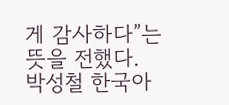게 감사하다”는 뜻을 전했다.
박성철 한국아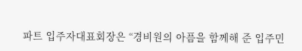파트 입주자대표회장은 “경비원의 아픔을 함께해 준 입주민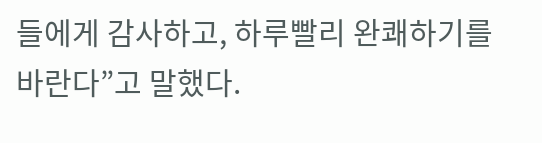들에게 감사하고, 하루빨리 완쾌하기를 바란다”고 말했다.